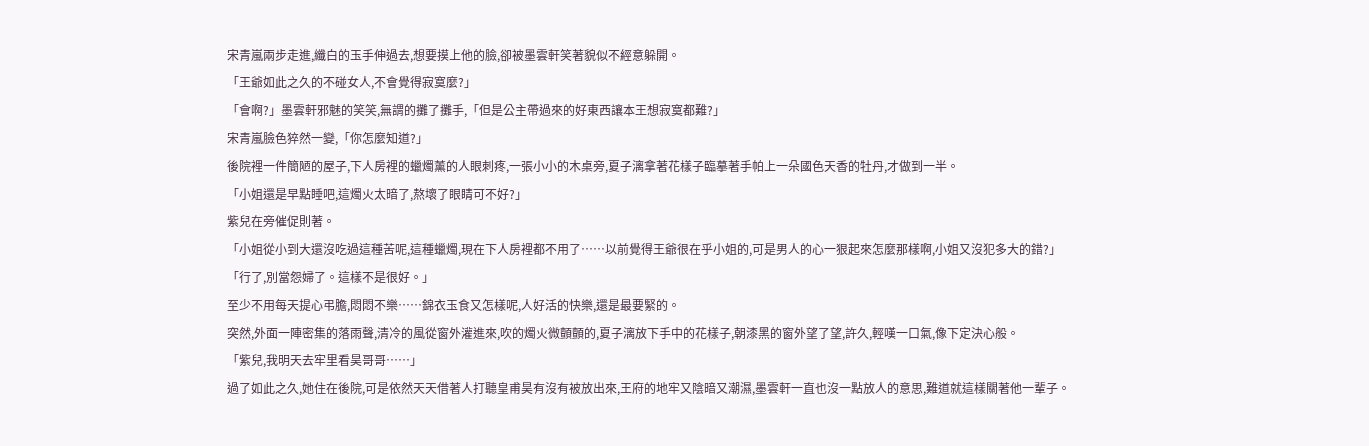宋青嵐兩步走進,纖白的玉手伸過去,想要摸上他的臉,卻被墨雲軒笑著貌似不經意躲開。
「王爺如此之久的不碰女人,不會覺得寂寞麼?」
「會啊?」墨雲軒邪魅的笑笑,無謂的攤了攤手,「但是公主帶過來的好東西讓本王想寂寞都難?」
宋青嵐臉色猝然一變,「你怎麼知道?」
後院裡一件簡陋的屋子,下人房裡的蠟燭薰的人眼刺疼,一張小小的木桌旁,夏子漓拿著花樣子臨摹著手帕上一朵國色天香的牡丹,才做到一半。
「小姐還是早點睡吧,這燭火太暗了,熬壞了眼睛可不好?」
紫兒在旁催促則著。
「小姐從小到大還沒吃過這種苦呢,這種蠟燭,現在下人房裡都不用了……以前覺得王爺很在乎小姐的,可是男人的心一狠起來怎麼那樣啊,小姐又沒犯多大的錯?」
「行了,別當怨婦了。這樣不是很好。」
至少不用每天提心弔膽,悶悶不樂……錦衣玉食又怎樣呢,人好活的快樂,還是最要緊的。
突然,外面一陣密集的落雨聲,清冷的風從窗外灌進來,吹的燭火微顫顫的,夏子漓放下手中的花樣子,朝漆黑的窗外望了望,許久,輕嘆一口氣,像下定決心般。
「紫兒,我明天去牢里看昊哥哥……」
過了如此之久,她住在後院,可是依然天天借著人打聽皇甫昊有沒有被放出來,王府的地牢又陰暗又潮濕,墨雲軒一直也沒一點放人的意思,難道就這樣關著他一輩子。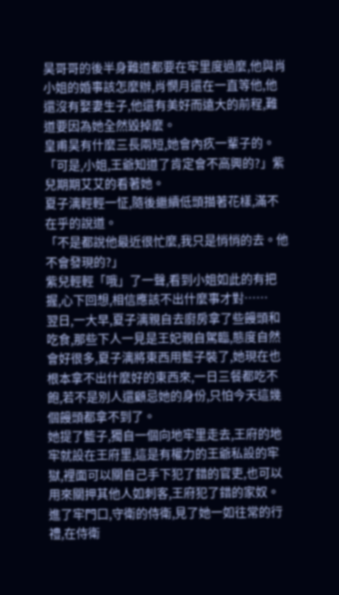昊哥哥的後半身難道都要在牢里度過麼,他與肖小姐的婚事該怎麼辦,肖憫月還在一直等他,他還沒有娶妻生子,他還有美好而遠大的前程,難道要因為她全然毀掉麼。
皇甫昊有什麼三長兩短,她會內疚一輩子的。
「可是,小姐,王爺知道了肯定會不高興的?」紫兒期期艾艾的看著她。
夏子漓輕輕一怔,隨後繼續低頭描著花樣,滿不在乎的說道。
「不是都說他最近很忙麼,我只是悄悄的去。他不會發現的?」
紫兒輕輕「哦」了一聲,看到小姐如此的有把握,心下回想,相信應該不出什麼事才對……
翌日,一大早,夏子漓親自去廚房拿了些饅頭和吃食,那些下人一見是王妃親自駕臨,態度自然會好很多,夏子漓將東西用籃子裝了,她現在也根本拿不出什麼好的東西來,一日三餐都吃不飽,若不是別人還顧忌她的身份,只怕今天這幾個饅頭都拿不到了。
她提了籃子,獨自一個向地牢里走去,王府的地牢就設在王府里,這是有權力的王爺私設的牢獄,裡面可以關自己手下犯了錯的官吏,也可以用來關押其他人如刺客,王府犯了錯的家奴。
進了牢門口,守衛的侍衛,見了她一如往常的行禮,在侍衛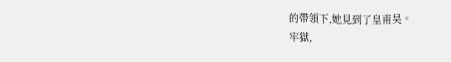的帶領下,她見到了皇甫昊。
牢獄,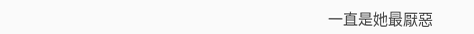一直是她最厭惡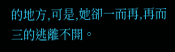的地方,可是,她卻一而再,再而三的逃離不開。